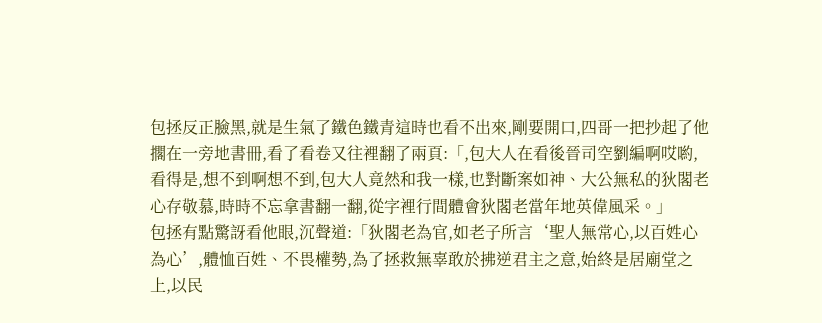包拯反正臉黑,就是生氣了鐵色鐵青這時也看不出來,剛要開口,四哥一把抄起了他擱在一旁地書冊,看了看卷又往裡翻了兩頁:「,包大人在看後晉司空劉編啊哎喲,看得是,想不到啊想不到,包大人竟然和我一樣,也對斷案如神、大公無私的狄閣老心存敬慕,時時不忘拿書翻一翻,從字裡行間體會狄閣老當年地英偉風采。」
包拯有點驚訝看他眼,沉聲道:「狄閣老為官,如老子所言‘聖人無常心,以百姓心為心’,體恤百姓、不畏權勢,為了拯救無辜敢於拂逆君主之意,始終是居廟堂之上,以民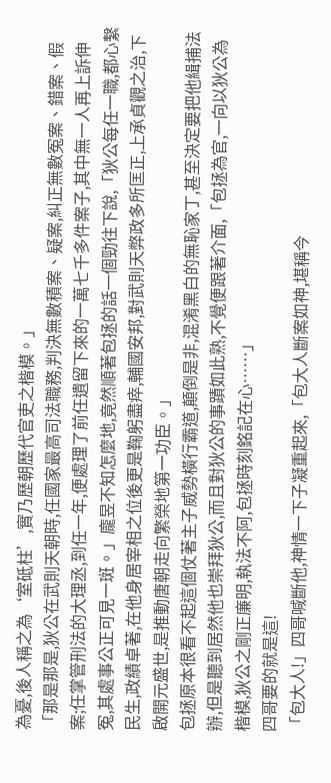為憂,後人稱之為‘室砥柱’,實乃歷朝歷代官吏之楷模。」
「那是那是,狄公在武則天朝時,任國家最高司法職務,判決無數積案、疑案,糾正無數冤案、錯案、假案;任掌管刑法的大理丞,到任一年,便處理了前任遺留下來的一萬七千多件案子,其中無一人再上訴伸冤,其處事公正可見一斑。」龐昱不知怎麼地,竟然順著包拯的話一個勁往下說,「狄公每任一職,都心繫民生,政績卓著,在他身居宰相之位後更是鞠躬盡瘁,輔國安邦,對武則天弊政多所匡正,上承貞觀之治,下啟開元盛世,是推動唐朝走向繁榮地第一功臣。」
包拯原本很看不起這個仗著主子威勢橫行霸道,顛倒是非,混淆黑白的無恥家丁,甚至決定要把他緝捕法辦,但是聽到居然他也崇拜狄公,而且對狄公的事蹟如此熟,不覺便跟著介面,「包拯為官,一向以狄公為楷模,狄公之剛正廉明,執法不阿,包拯時刻銘記在心……」
四哥要的就是這!
「包大人!」四哥喊斷他,神情一下子凝重起來,「包大人斷案如神,堪稱今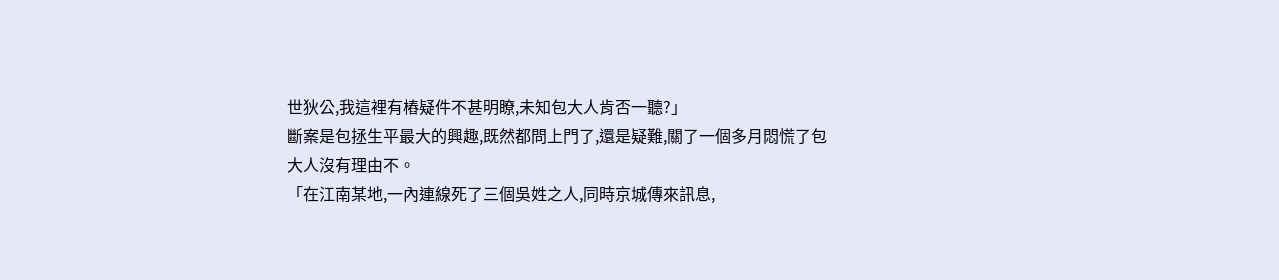世狄公,我這裡有樁疑件不甚明瞭,未知包大人肯否一聽?」
斷案是包拯生平最大的興趣,既然都問上門了,還是疑難,關了一個多月悶慌了包大人沒有理由不。
「在江南某地,一內連線死了三個吳姓之人,同時京城傳來訊息,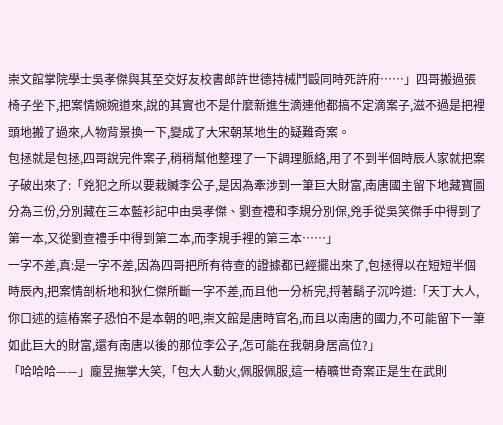崇文館掌院學士吳孝傑與其至交好友校書郎許世德持械鬥毆同時死許府……」四哥搬過張椅子坐下,把案情婉婉道來,說的其實也不是什麼新進生滴連他都搞不定滴案子,滋不過是把裡頭地搬了過來,人物背景換一下,變成了大宋朝某地生的疑難奇案。
包拯就是包拯,四哥說完件案子,稍稍幫他整理了一下調理脈絡,用了不到半個時辰人家就把案子破出來了:「兇犯之所以要栽贓李公子,是因為牽涉到一筆巨大財富,南唐國主留下地藏寶圖分為三份,分別藏在三本藍衫記中由吳孝傑、劉查禮和李規分別保,兇手從吳笑傑手中得到了第一本,又從劉查禮手中得到第二本,而李規手裡的第三本……」
一字不差,真:是一字不差,因為四哥把所有待查的證據都已經擺出來了,包拯得以在短短半個時辰內,把案情剖析地和狄仁傑所斷一字不差,而且他一分析完,捋著鬍子沉吟道:「天丁大人,你口述的這樁案子恐怕不是本朝的吧,崇文館是唐時官名,而且以南唐的國力,不可能留下一筆如此巨大的財富,還有南唐以後的那位李公子,怎可能在我朝身居高位?」
「哈哈哈——」龐昱撫掌大笑,「包大人動火,佩服佩服,這一樁曠世奇案正是生在武則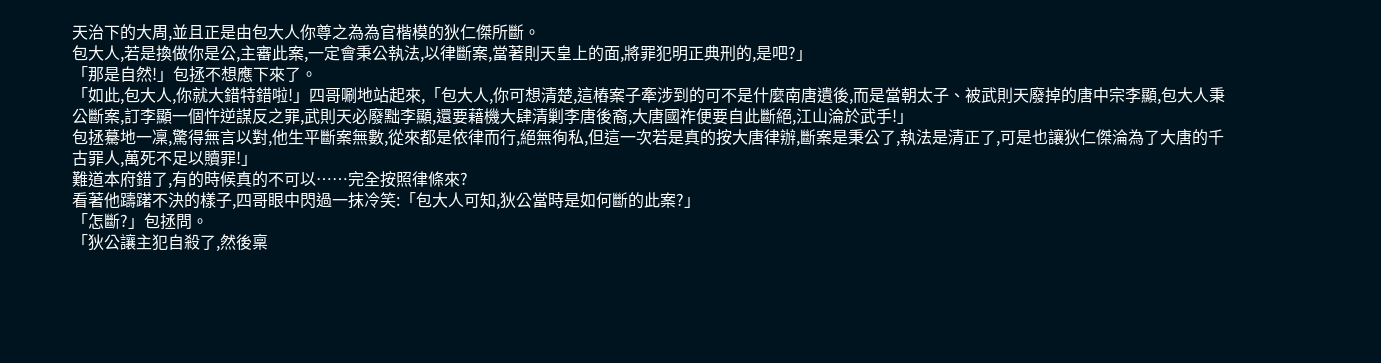天治下的大周,並且正是由包大人你尊之為為官楷模的狄仁傑所斷。
包大人,若是換做你是公,主審此案,一定會秉公執法,以律斷案,當著則天皇上的面,將罪犯明正典刑的,是吧?」
「那是自然!」包拯不想應下來了。
「如此,包大人,你就大錯特錯啦!」四哥唰地站起來,「包大人,你可想清楚,這樁案子牽涉到的可不是什麼南唐遺後,而是當朝太子、被武則天廢掉的唐中宗李顯,包大人秉公斷案,訂李顯一個忤逆謀反之罪,武則天必廢黜李顯,還要藉機大肆清剿李唐後裔,大唐國祚便要自此斷絕,江山淪於武手!」
包拯驀地一凜,驚得無言以對,他生平斷案無數,從來都是依律而行,絕無徇私,但這一次若是真的按大唐律辦,斷案是秉公了,執法是清正了,可是也讓狄仁傑淪為了大唐的千古罪人,萬死不足以贖罪!」
難道本府錯了,有的時候真的不可以……完全按照律條來?
看著他躊躇不決的樣子,四哥眼中閃過一抹冷笑:「包大人可知,狄公當時是如何斷的此案?」
「怎斷?」包拯問。
「狄公讓主犯自殺了,然後稟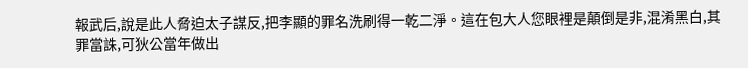報武后,說是此人脅迫太子謀反,把李顯的罪名洗刷得一乾二淨。這在包大人您眼裡是顛倒是非,混淆黑白,其罪當誅,可狄公當年做出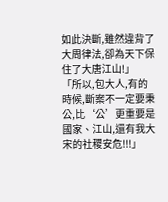如此決斷,雖然違背了大周律法,卻為天下保住了大唐江山!」
「所以,包大人,有的時候,斷案不一定要秉公,比‘公’更重要是國家、江山,還有我大宋的社稷安危!!!」